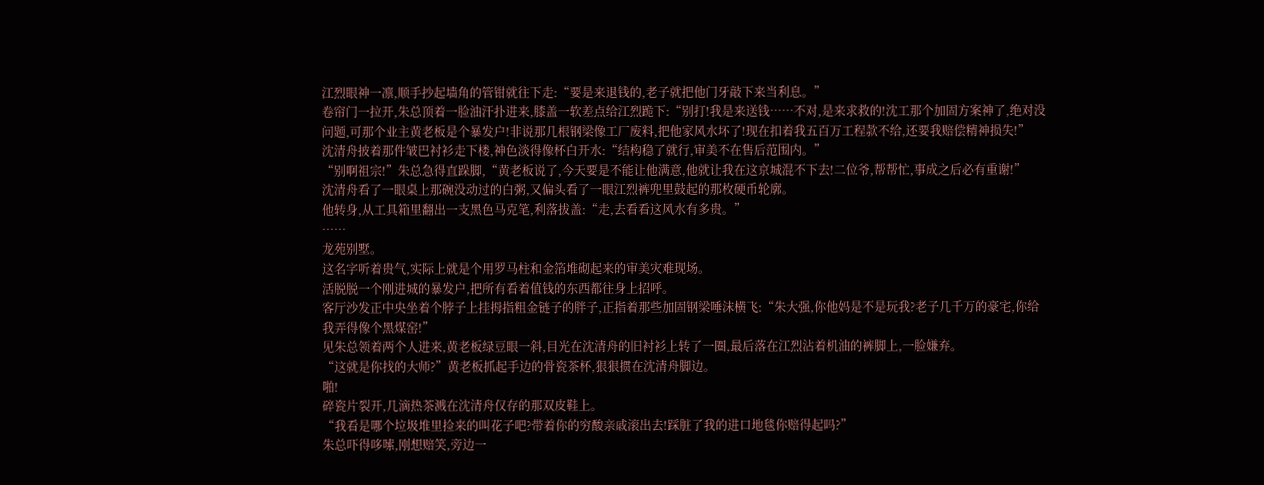江烈眼神一凛,顺手抄起墙角的管钳就往下走:“要是来退钱的,老子就把他门牙敲下来当利息。”
卷帘门一拉开,朱总顶着一脸油汗扑进来,膝盖一软差点给江烈跪下:“别打!我是来送钱……不对,是来求救的!沈工那个加固方案神了,绝对没问题,可那个业主黄老板是个暴发户!非说那几根钢梁像工厂废料,把他家风水坏了!现在扣着我五百万工程款不给,还要我赔偿精神损失!”
沈清舟披着那件皱巴衬衫走下楼,神色淡得像杯白开水:“结构稳了就行,审美不在售后范围内。”
“别啊祖宗!”朱总急得直跺脚,“黄老板说了,今天要是不能让他满意,他就让我在这京城混不下去!二位爷,帮帮忙,事成之后必有重谢!”
沈清舟看了一眼桌上那碗没动过的白粥,又偏头看了一眼江烈裤兜里鼓起的那枚硬币轮廓。
他转身,从工具箱里翻出一支黑色马克笔,利落拔盖:“走,去看看这风水有多贵。”
……
龙苑别墅。
这名字听着贵气,实际上就是个用罗马柱和金箔堆砌起来的审美灾难现场。
活脱脱一个刚进城的暴发户,把所有看着值钱的东西都往身上招呼。
客厅沙发正中央坐着个脖子上挂拇指粗金链子的胖子,正指着那些加固钢梁唾沫横飞:“朱大强,你他妈是不是玩我?老子几千万的豪宅,你给我弄得像个黑煤窑!”
见朱总领着两个人进来,黄老板绿豆眼一斜,目光在沈清舟的旧衬衫上转了一圈,最后落在江烈沾着机油的裤脚上,一脸嫌弃。
“这就是你找的大师?”黄老板抓起手边的骨瓷茶杯,狠狠掼在沈清舟脚边。
啪!
碎瓷片裂开,几滴热茶溅在沈清舟仅存的那双皮鞋上。
“我看是哪个垃圾堆里捡来的叫花子吧?带着你的穷酸亲戚滚出去!踩脏了我的进口地毯你赔得起吗?”
朱总吓得哆嗦,刚想赔笑,旁边一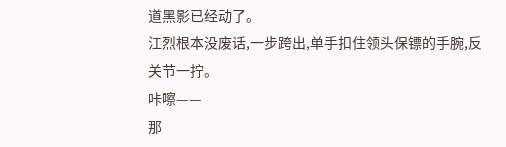道黑影已经动了。
江烈根本没废话,一步跨出,单手扣住领头保镖的手腕,反关节一拧。
咔嚓——
那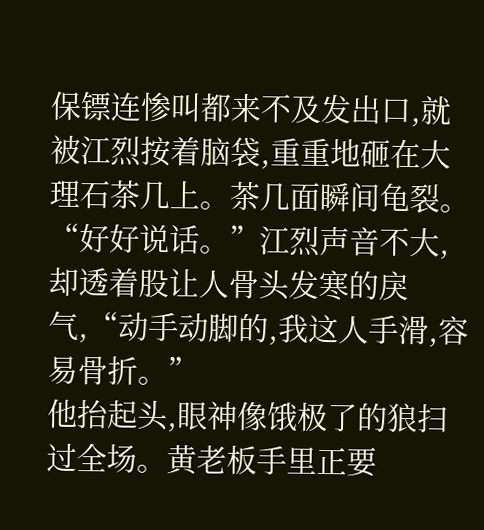保镖连惨叫都来不及发出口,就被江烈按着脑袋,重重地砸在大理石茶几上。茶几面瞬间龟裂。
“好好说话。”江烈声音不大,却透着股让人骨头发寒的戾气,“动手动脚的,我这人手滑,容易骨折。”
他抬起头,眼神像饿极了的狼扫过全场。黄老板手里正要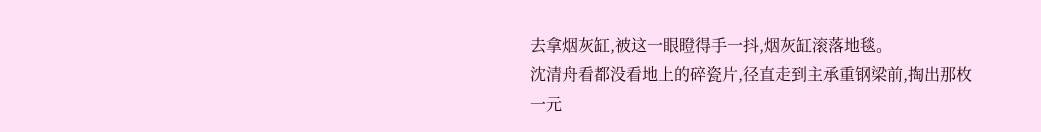去拿烟灰缸,被这一眼瞪得手一抖,烟灰缸滚落地毯。
沈清舟看都没看地上的碎瓷片,径直走到主承重钢梁前,掏出那枚一元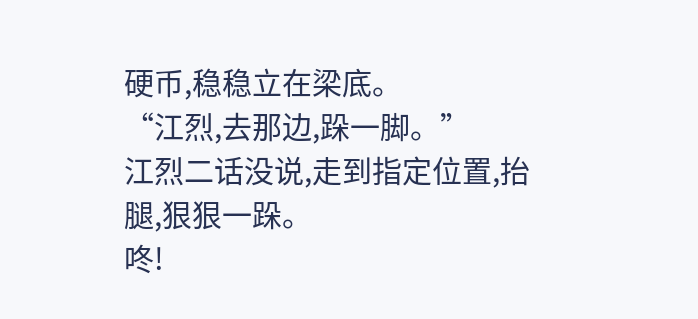硬币,稳稳立在梁底。
“江烈,去那边,跺一脚。”
江烈二话没说,走到指定位置,抬腿,狠狠一跺。
咚!